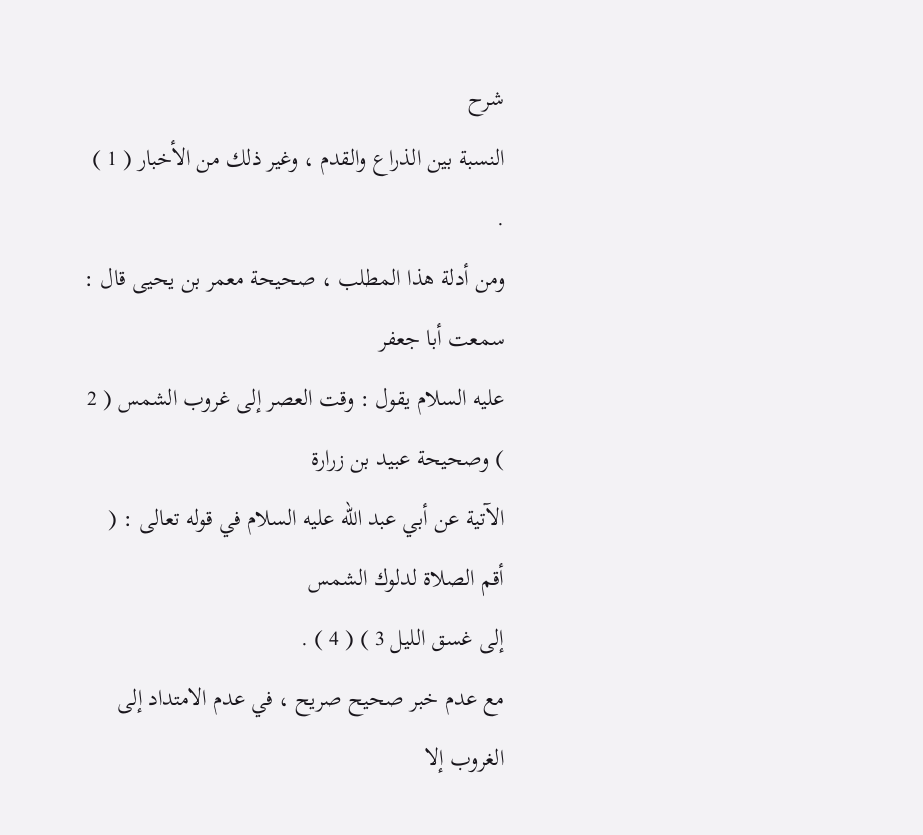شرح
النسبة بين الذراع والقدم ، وغير ذلك من الأخبار ( 1 ) .
ومن أدلة هذا المطلب ، صحيحة معمر بن يحيى قال : سمعت أبا جعفر
عليه السلام يقول : وقت العصر إلى غروب الشمس ( 2 ) وصحيحة عبيد بن زرارة
الآتية عن أبي عبد الله عليه السلام في قوله تعالى : ( أقم الصلاة لدلوك الشمس
إلى غسق الليل 3 ) ( 4 ) .
مع عدم خبر صحيح صريح ، في عدم الامتداد إلى الغروب إلا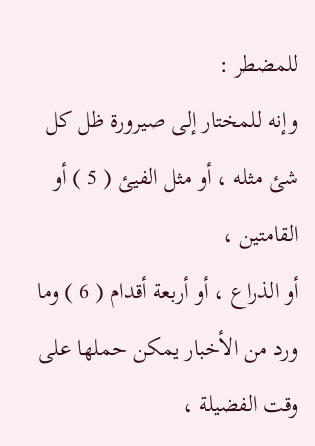للمضطر :
وإنه للمختار إلى صيرورة ظل كل شئ مثله ، أو مثل الفيئ ( 5 ) أو القامتين ،
أو الذراع ، أو أربعة أقدام ( 6 ) وما ورد من الأخبار يمكن حملها على وقت الفضيلة ،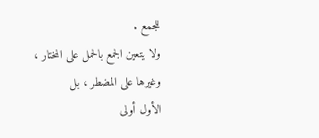للجمع .
ولا يتعين الجمع بالحمل على المختار ، وغيرها على المضطر ، بل
الأول أولى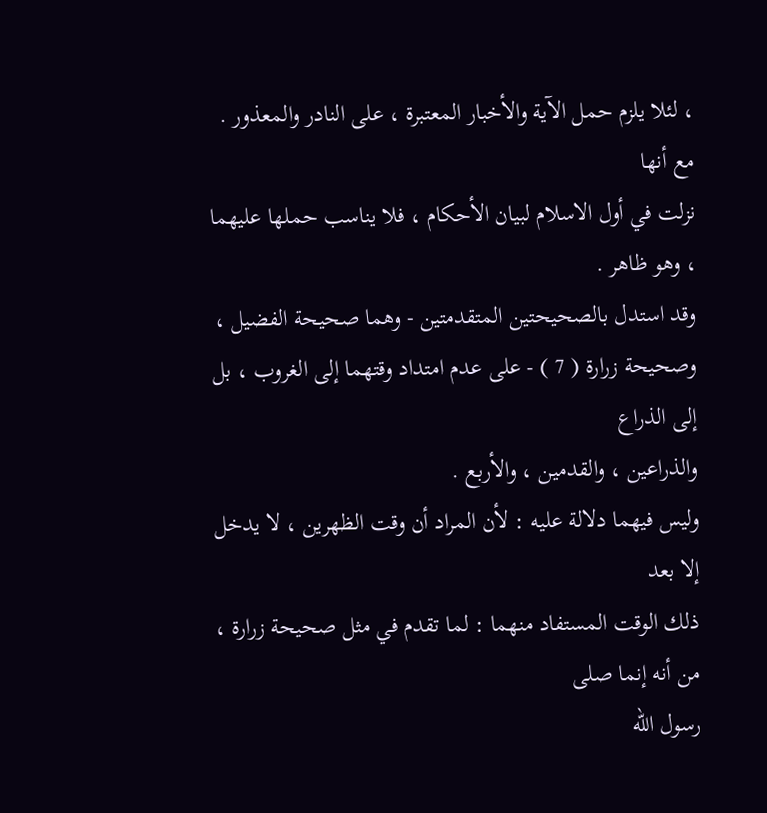، لئلا يلزم حمل الآية والأخبار المعتبرة ، على النادر والمعذور . مع أنها
نزلت في أول الاسلام لبيان الأحكام ، فلا يناسب حملها عليهما ، وهو ظاهر .
وقد استدل بالصحيحتين المتقدمتين - وهما صحيحة الفضيل ،
وصحيحة زرارة ( 7 ) - على عدم امتداد وقتهما إلى الغروب ، بل إلى الذراع
والذراعين ، والقدمين ، والأربع .
وليس فيهما دلالة عليه : لأن المراد أن وقت الظهرين ، لا يدخل إلا بعد
ذلك الوقت المستفاد منهما : لما تقدم في مثل صحيحة زرارة ، من أنه إنما صلى
رسول الله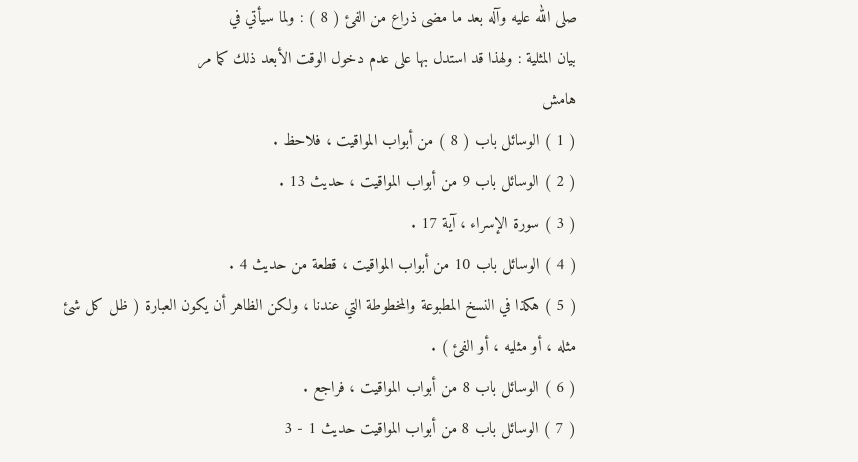صلى الله عليه وآله بعد ما مضى ذراع من الفئ ( 8 ) : ولما سيأتي في
بيان المثلية : ولهذا قد استدل بها على عدم دخول الوقت الأبعد ذلك كما مر
هامش
( 1 ) الوسائل باب ( 8 ) من أبواب المواقيت ، فلاحظ .
( 2 ) الوسائل باب 9 من أبواب المواقيت ، حديث 13 .
( 3 ) سورة الإسراء ، آية 17 .
( 4 ) الوسائل باب 10 من أبواب المواقيت ، قطعة من حديث 4 .
( 5 ) هكذا في النسخ المطبوعة والمخطوطة التي عندنا ، ولكن الظاهر أن يكون العبارة ( ظل كل شئ
مثله ، أو مثليه ، أو الفئ ) .
( 6 ) الوسائل باب 8 من أبواب المواقيت ، فراجع .
( 7 ) الوسائل باب 8 من أبواب المواقيت حديث 1 - 3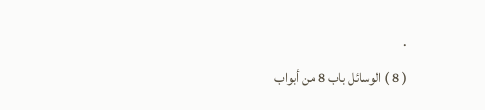.
( 8 ) الوسائل باب 8 من أبواب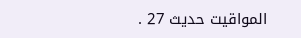المواقيت حديث 27 .